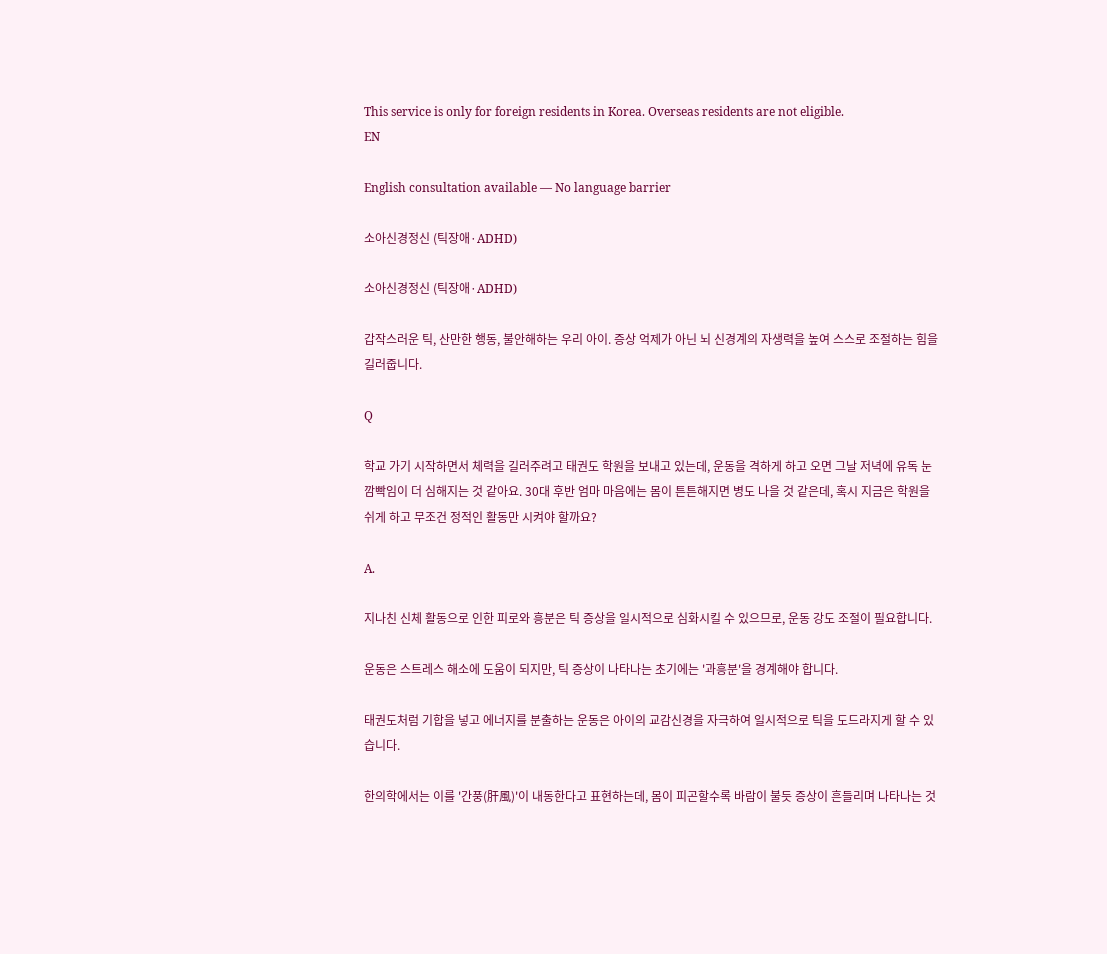This service is only for foreign residents in Korea. Overseas residents are not eligible.
EN

English consultation available — No language barrier

소아신경정신 (틱장애·ADHD)

소아신경정신 (틱장애·ADHD)

갑작스러운 틱, 산만한 행동, 불안해하는 우리 아이. 증상 억제가 아닌 뇌 신경계의 자생력을 높여 스스로 조절하는 힘을 길러줍니다.

Q

학교 가기 시작하면서 체력을 길러주려고 태권도 학원을 보내고 있는데, 운동을 격하게 하고 오면 그날 저녁에 유독 눈 깜빡임이 더 심해지는 것 같아요. 30대 후반 엄마 마음에는 몸이 튼튼해지면 병도 나을 것 같은데, 혹시 지금은 학원을 쉬게 하고 무조건 정적인 활동만 시켜야 할까요?

A.

지나친 신체 활동으로 인한 피로와 흥분은 틱 증상을 일시적으로 심화시킬 수 있으므로, 운동 강도 조절이 필요합니다.

운동은 스트레스 해소에 도움이 되지만, 틱 증상이 나타나는 초기에는 '과흥분'을 경계해야 합니다.

태권도처럼 기합을 넣고 에너지를 분출하는 운동은 아이의 교감신경을 자극하여 일시적으로 틱을 도드라지게 할 수 있습니다.

한의학에서는 이를 '간풍(肝風)'이 내동한다고 표현하는데, 몸이 피곤할수록 바람이 불듯 증상이 흔들리며 나타나는 것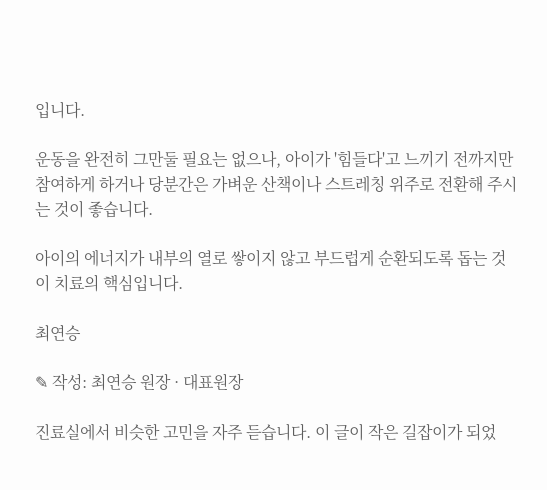입니다.

운동을 완전히 그만둘 필요는 없으나, 아이가 '힘들다'고 느끼기 전까지만 참여하게 하거나 당분간은 가벼운 산책이나 스트레칭 위주로 전환해 주시는 것이 좋습니다.

아이의 에너지가 내부의 열로 쌓이지 않고 부드럽게 순환되도록 돕는 것이 치료의 핵심입니다.

최연승

✎ 작성: 최연승 원장 · 대표원장

진료실에서 비슷한 고민을 자주 듣습니다. 이 글이 작은 길잡이가 되었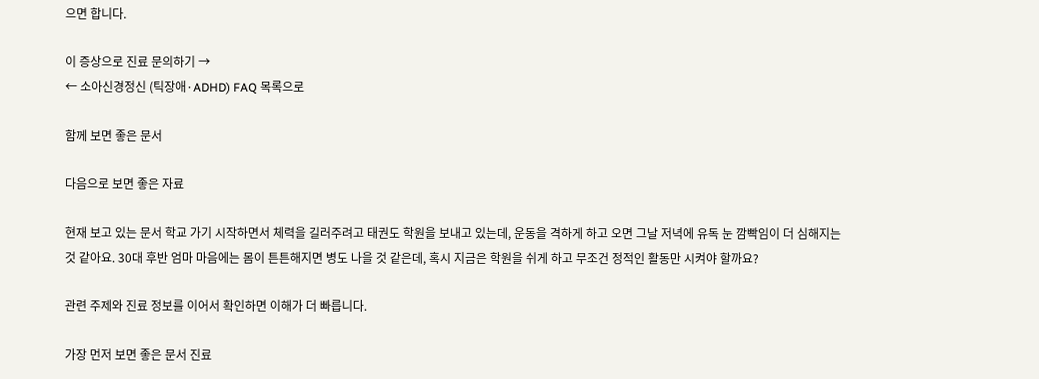으면 합니다.

이 증상으로 진료 문의하기 →
← 소아신경정신 (틱장애·ADHD) FAQ 목록으로

함께 보면 좋은 문서

다음으로 보면 좋은 자료

현재 보고 있는 문서 학교 가기 시작하면서 체력을 길러주려고 태권도 학원을 보내고 있는데, 운동을 격하게 하고 오면 그날 저녁에 유독 눈 깜빡임이 더 심해지는 것 같아요. 30대 후반 엄마 마음에는 몸이 튼튼해지면 병도 나을 것 같은데, 혹시 지금은 학원을 쉬게 하고 무조건 정적인 활동만 시켜야 할까요?

관련 주제와 진료 정보를 이어서 확인하면 이해가 더 빠릅니다.

가장 먼저 보면 좋은 문서 진료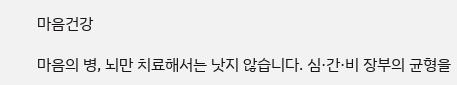마음건강

마음의 병, 뇌만 치료해서는 낫지 않습니다. 심·간·비 장부의 균형을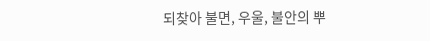되찾아 불면, 우울, 불안의 뿌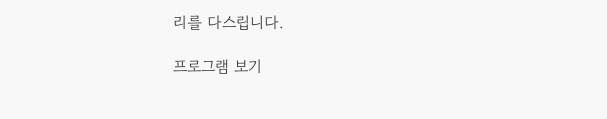리를 다스립니다.

프로그램 보기